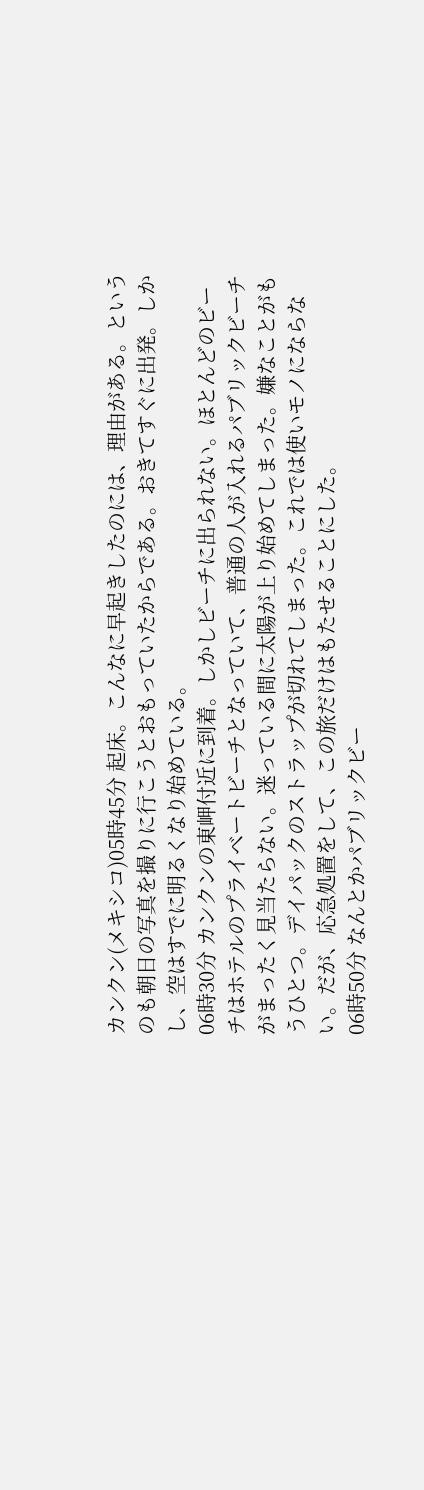カンクン(メキシコ)05時45分 起床。こんなに早起きしたのには、理由がある。というのも朝日の写真を撮りに行こうとおもっていたからである。おきてすぐに出発。しかし、空はすでに明るくなり始めている。
06時30分 カンクンの東岬付近に到着。しかしビーチに出られない。ほとんどのビーチはホテルのプライベートビーチとなっていて、普通の人が入れるパブリックビーチがまったく見当たらない。迷っている間に太陽が上り始めてしまった。嫌なことがもうひとつ。デイパックのストラップが切れてしまった。これでは使いモノにならない。だが、応急処置をして、この旅だけはもたせることにした。
06時50分 なんとかパブリックビー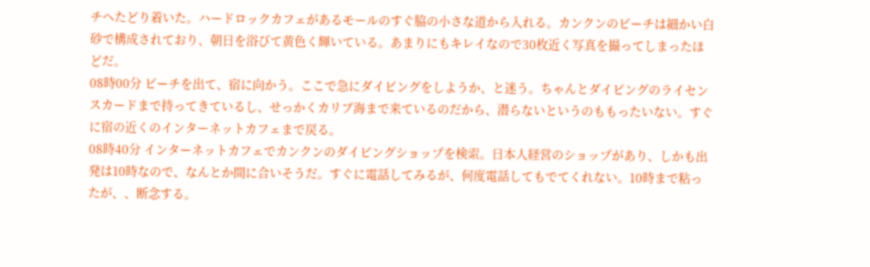チへたどり着いた。ハードロックカフェがあるモールのすぐ脇の小さな道から入れる。カンクンのビーチは細かい白砂で構成されており、朝日を浴びて黄色く輝いている。あまりにもキレイなので30枚近く写真を撮ってしまったほどだ。
08時00分 ビーチを出て、宿に向かう。ここで急にダイビングをしようか、と迷う。ちゃんとダイビングのライセンスカードまで持ってきているし、せっかくカリブ海まで来ているのだから、潜らないというのももったいない。すぐに宿の近くのインターネットカフェまで戻る。
08時40分 インターネットカフェでカンクンのダイビングショップを検索。日本人経営のショップがあり、しかも出発は10時なので、なんとか間に合いそうだ。すぐに電話してみるが、何度電話してもでてくれない。10時まで粘ったが、、断念する。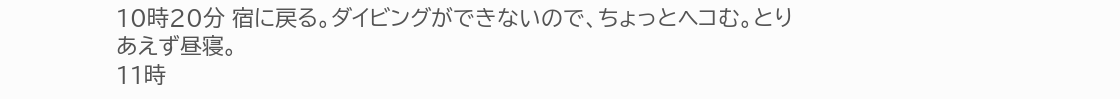10時20分 宿に戻る。ダイビングができないので、ちょっとヘコむ。とりあえず昼寝。
11時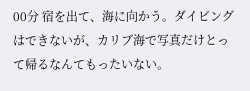00分 宿を出て、海に向かう。ダイビングはできないが、カリブ海で写真だけとって帰るなんてもったいない。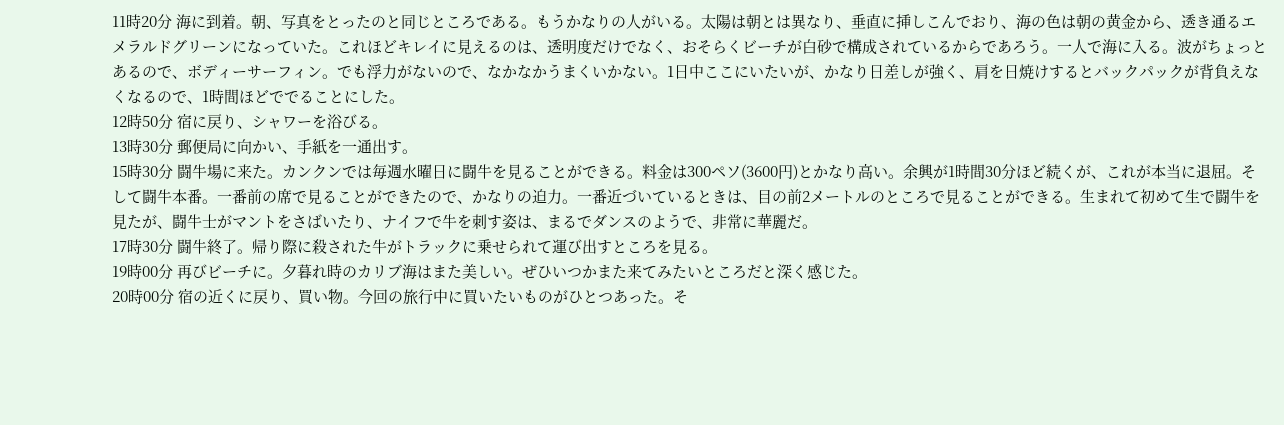11時20分 海に到着。朝、写真をとったのと同じところである。もうかなりの人がいる。太陽は朝とは異なり、垂直に挿しこんでおり、海の色は朝の黄金から、透き通るエメラルドグリーンになっていた。これほどキレイに見えるのは、透明度だけでなく、おそらくビーチが白砂で構成されているからであろう。一人で海に入る。波がちょっとあるので、ボディーサーフィン。でも浮力がないので、なかなかうまくいかない。1日中ここにいたいが、かなり日差しが強く、肩を日焼けするとバックパックが背負えなくなるので、1時間ほどででることにした。
12時50分 宿に戻り、シャワーを浴びる。
13時30分 郵便局に向かい、手紙を一通出す。
15時30分 闘牛場に来た。カンクンでは毎週水曜日に闘牛を見ることができる。料金は300ペソ(3600円)とかなり高い。余興が1時間30分ほど続くが、これが本当に退屈。そして闘牛本番。一番前の席で見ることができたので、かなりの迫力。一番近づいているときは、目の前2メートルのところで見ることができる。生まれて初めて生で闘牛を見たが、闘牛士がマントをさばいたり、ナイフで牛を刺す姿は、まるでダンスのようで、非常に華麗だ。
17時30分 闘牛終了。帰り際に殺された牛がトラックに乗せられて運び出すところを見る。
19時00分 再びビーチに。夕暮れ時のカリブ海はまた美しい。ぜひいつかまた来てみたいところだと深く感じた。
20時00分 宿の近くに戻り、買い物。今回の旅行中に買いたいものがひとつあった。そ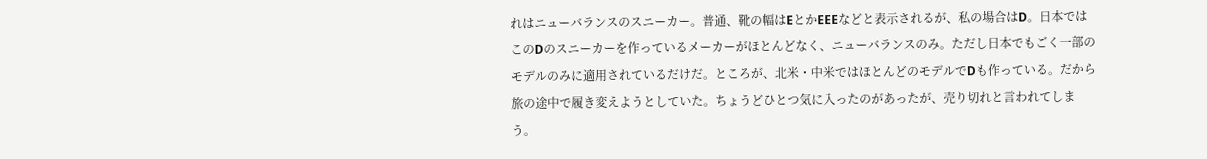れはニューバランスのスニーカー。普通、靴の幅はEとかEEEなどと表示されるが、私の場合はD。日本ではこのDのスニーカーを作っているメーカーがほとんどなく、ニューバランスのみ。ただし日本でもごく一部のモデルのみに適用されているだけだ。ところが、北米・中米ではほとんどのモデルでDも作っている。だから旅の途中で履き変えようとしていた。ちょうどひとつ気に入ったのがあったが、売り切れと言われてしまう。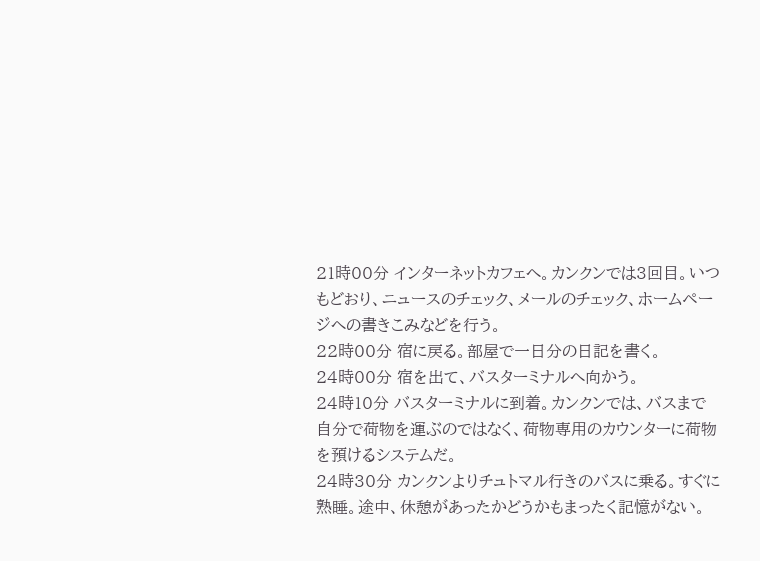21時00分 インターネットカフェへ。カンクンでは3回目。いつもどおり、ニュースのチェック、メールのチェック、ホームページへの書きこみなどを行う。
22時00分 宿に戻る。部屋で一日分の日記を書く。
24時00分 宿を出て、バスターミナルへ向かう。
24時10分 バスターミナルに到着。カンクンでは、バスまで自分で荷物を運ぶのではなく、荷物専用のカウンターに荷物を預けるシステムだ。
24時30分 カンクンよりチュトマル行きのバスに乗る。すぐに熟睡。途中、休憩があったかどうかもまったく記憶がない。